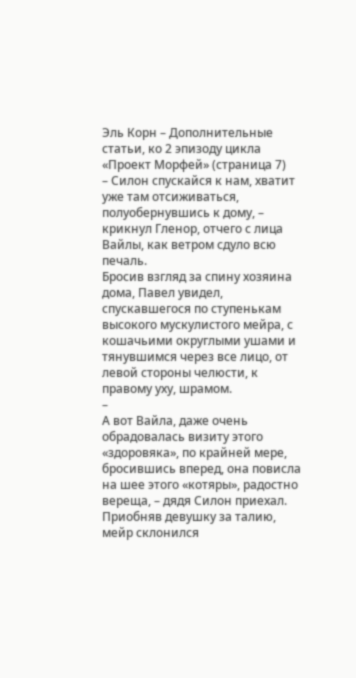Эль Корн – Дополнительные статьи, ко 2 эпизоду цикла «Проект Морфей» (страница 7)
– Силон спускайся к нам, хватит уже там отсиживаться, полуобернувшись к дому, – крикнул Гленор, отчего с лица Вайлы, как ветром сдуло всю печаль.
Бросив взгляд за спину хозяина дома, Павел увидел, спускавшегося по ступенькам высокого мускулистого мейра, с кошачьими округлыми ушами и тянувшимся через все лицо, от левой стороны челюсти, к правому уху, шрамом.
–
А вот Вайла, даже очень обрадовалась визиту этого «здоровяка», по крайней мере, бросившись вперед, она повисла на шее этого «котяры», радостно вереща, – дядя Силон приехал.
Приобняв девушку за талию, мейр склонился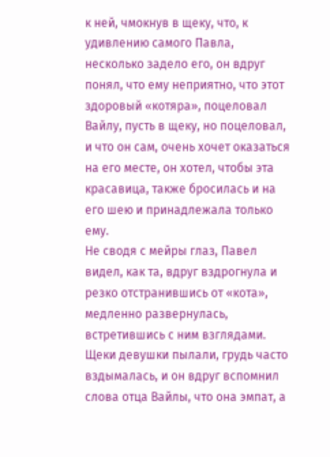к ней, чмокнув в щеку, что, к удивлению самого Павла, несколько задело его, он вдруг понял, что ему неприятно, что этот здоровый «котяра», поцеловал Вайлу, пусть в щеку, но поцеловал, и что он сам, очень хочет оказаться на его месте, он хотел, чтобы эта красавица, также бросилась и на его шею и принадлежала только ему.
Не сводя с мейры глаз, Павел видел, как та, вдруг вздрогнула и резко отстранившись от «кота», медленно развернулась, встретившись с ним взглядами. Щеки девушки пылали, грудь часто вздымалась, и он вдруг вспомнил слова отца Вайлы, что она эмпат, а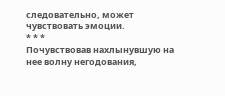следовательно, может чувствовать эмоции.
* * *
Почувствовав нахлынувшую на нее волну негодования,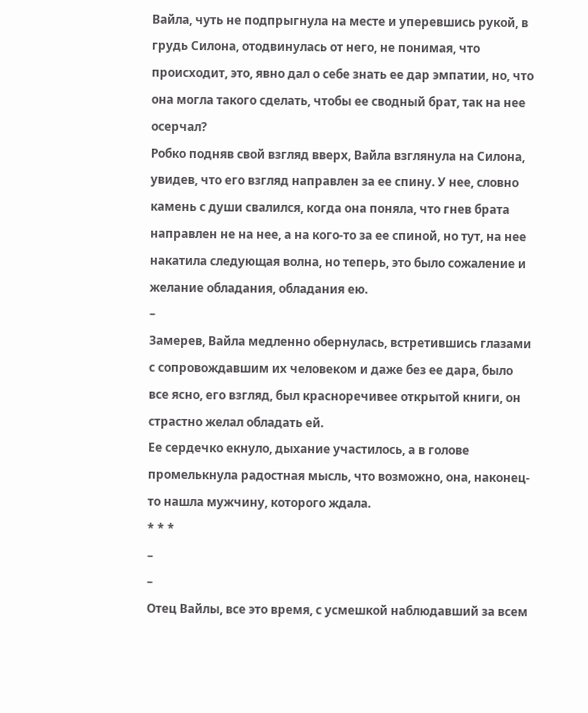Вайла, чуть не подпрыгнула на месте и уперевшись рукой, в грудь Силона, отодвинулась от него, не понимая, что происходит, это, явно дал о себе знать ее дар эмпатии, но, что она могла такого сделать, чтобы ее сводный брат, так на нее осерчал?
Робко подняв свой взгляд вверх, Вайла взглянула на Силона, увидев, что его взгляд направлен за ее спину. У нее, словно камень с души свалился, когда она поняла, что гнев брата направлен не на нее, а на кого-то за ее спиной, но тут, на нее накатила следующая волна, но теперь, это было сожаление и желание обладания, обладания ею.
–
Замерев, Вайла медленно обернулась, встретившись глазами с сопровождавшим их человеком и даже без ее дара, было все ясно, его взгляд, был красноречивее открытой книги, он страстно желал обладать ей.
Ее сердечко екнуло, дыхание участилось, а в голове промелькнула радостная мысль, что возможно, она, наконец-то нашла мужчину, которого ждала.
* * *
–
–
Отец Вайлы, все это время, с усмешкой наблюдавший за всем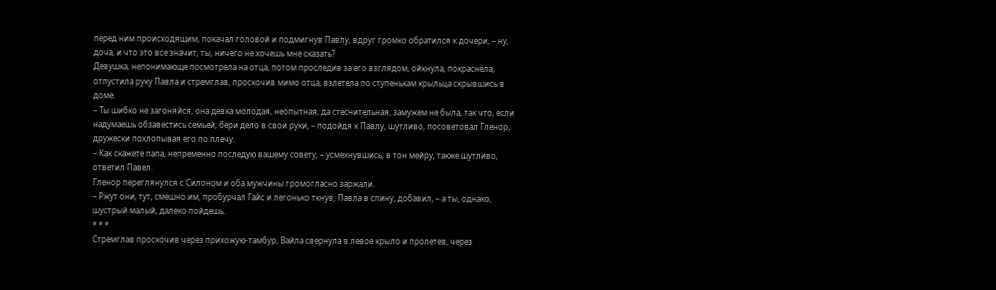перед ним происходящим, покачал головой и подмигнув Павлу, вдруг громко обратился к дочери, – ну, доча, и что это все значит, ты, ничего не хочешь мне сказать?
Девушка, непонимающе посмотрела на отца, потом проследив за его взглядом, ойкнула, покраснела, отпустила руку Павла и стремглав, проскочив мимо отца, взлетела по ступенькам крыльца скрывшись в доме.
– Ты шибко не загоняйся, она девка молодая, неопытная, да стеснительная, замужем не была, так что, если надумаешь обзавестись семьей, бери дело в свои руки, – подойдя к Павлу, шутливо, посоветовал Гленор, дружески похлопывая его по плечу.
– Как скажете папа, непременно последую вашему совету, – усмехнувшись, в тон мейру, также шутливо, ответил Павел.
Гленор переглянулся с Силоном и оба мужчины громогласно заржали.
– Ржут они, тут, смешно им, пробурчал Гайс и легонько ткнув, Павла в спину, добавил, – а ты, однако, шустрый малый, далеко пойдешь.
* * *
Стремглав проскочив через прихожую-тамбур, Вайла свернула в левое крыло и пролетев, через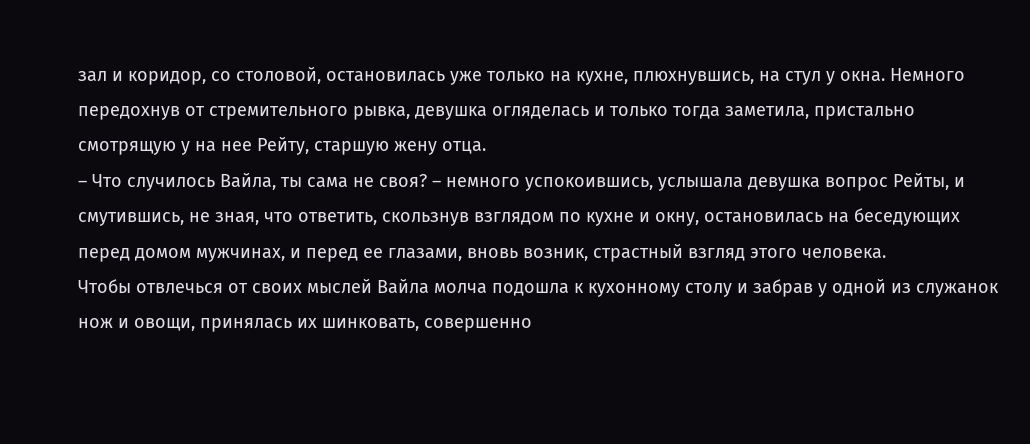зал и коридор, со столовой, остановилась уже только на кухне, плюхнувшись, на стул у окна. Немного передохнув от стремительного рывка, девушка огляделась и только тогда заметила, пристально смотрящую у на нее Рейту, старшую жену отца.
– Что случилось Вайла, ты сама не своя? – немного успокоившись, услышала девушка вопрос Рейты, и смутившись, не зная, что ответить, скользнув взглядом по кухне и окну, остановилась на беседующих перед домом мужчинах, и перед ее глазами, вновь возник, страстный взгляд этого человека.
Чтобы отвлечься от своих мыслей Вайла молча подошла к кухонному столу и забрав у одной из служанок нож и овощи, принялась их шинковать, совершенно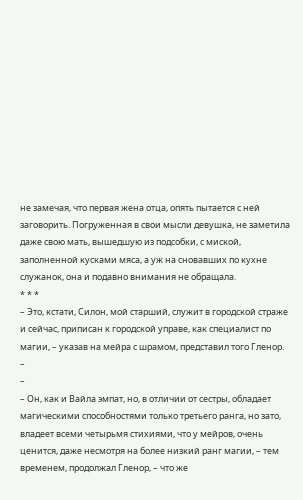не замечая, что первая жена отца, опять пытается с ней заговорить. Погруженная в свои мысли девушка, не заметила даже свою мать, вышедшую из подсобки, с миской, заполненной кусками мяса, а уж на сновавших по кухне служанок, она и подавно внимания не обращала.
* * *
– Это, кстати, Силон, мой старший, служит в городской страже и сейчас, приписан к городской управе, как специалист по магии, – указав на мейра с шрамом, представил того Гленор.
–
–
– Он, как и Вайла эмпат, но, в отличии от сестры, обладает магическими способностями только третьего ранга, но зато, владеет всеми четырьмя стихиями, что у мейров, очень ценится, даже несмотря на более низкий ранг магии, – тем временем, продолжал Гленор, – что же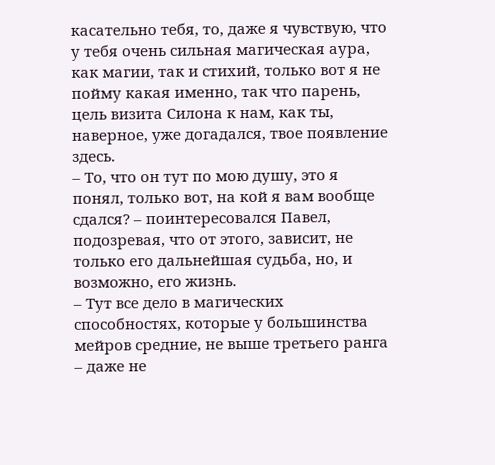касательно тебя, то, даже я чувствую, что у тебя очень сильная магическая аура, как магии, так и стихий, только вот я не пойму какая именно, так что парень, цель визита Силона к нам, как ты, наверное, уже догадался, твое появление здесь.
– То, что он тут по мою душу, это я понял, только вот, на кой я вам вообще сдался? – поинтересовался Павел, подозревая, что от этого, зависит, не только его дальнейшая судьба, но, и возможно, его жизнь.
– Тут все дело в магических способностях, которые у большинства мейров средние, не выше третьего ранга – даже не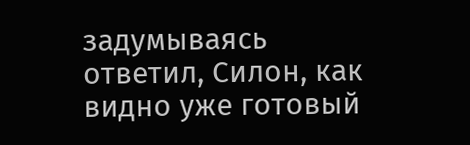задумываясь ответил, Силон, как видно уже готовый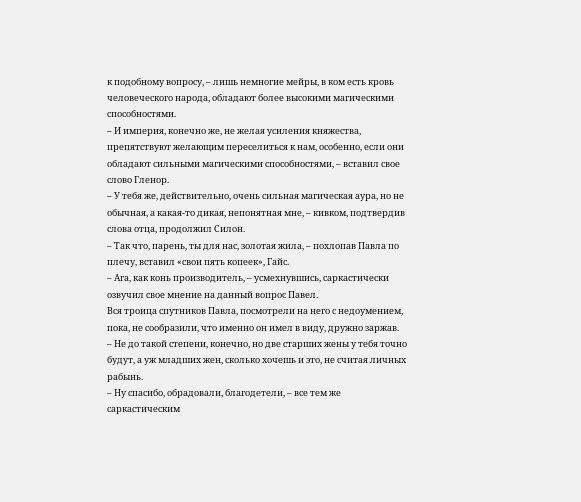к подобному вопросу, – лишь немногие мейры, в ком есть кровь человеческого народа, обладают более высокими магическими способностями.
– И империя, конечно же, не желая усиления княжества, препятствуют желающим переселиться к нам, особенно, если они обладают сильными магическими способностями, – вставил свое слово Гленор.
– У тебя же, действительно, очень сильная магическая аура, но не обычная, а какая-то дикая, непонятная мне, – кивком, подтвердив слова отца, продолжил Силон.
– Так что, парень, ты для нас, золотая жила, – похлопав Павла по плечу, вставил «свои пять копеек», Гайс.
– Ага, как конь производитель, – усмехнувшись, саркастически озвучил свое мнение на данный вопрос Павел.
Вся троица спутников Павла, посмотрели на него с недоумением, пока, не сообразили, что именно он имел в виду, дружно заржав.
– Не до такой степени, конечно, но две старших жены у тебя точно будут, а уж младших жен, сколько хочешь и это, не считая личных рабынь.
– Ну спасибо, обрадовали, благодетели, – все тем же саркастическим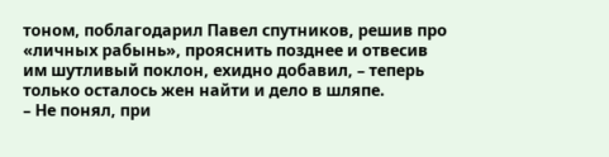тоном, поблагодарил Павел спутников, решив про «личных рабынь», прояснить позднее и отвесив им шутливый поклон, ехидно добавил, – теперь только осталось жен найти и дело в шляпе.
– Не понял, при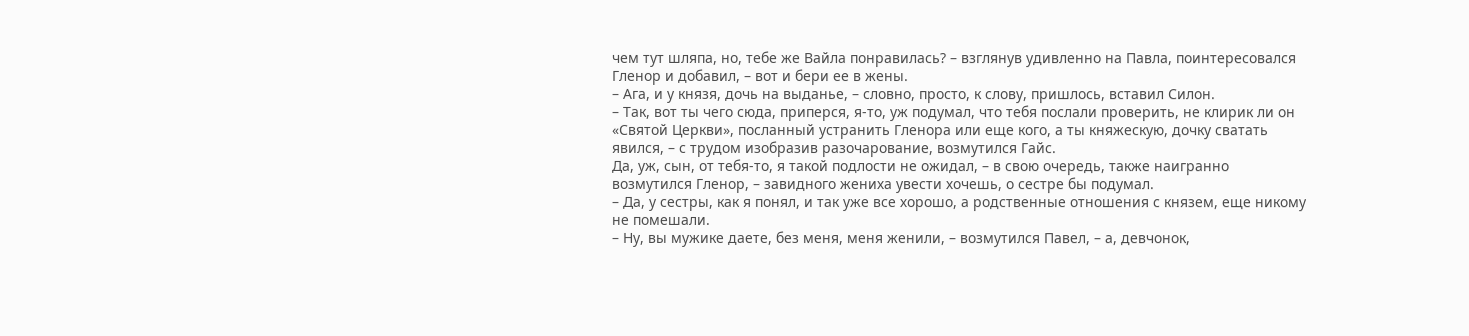чем тут шляпа, но, тебе же Вайла понравилась? – взглянув удивленно на Павла, поинтересовался Гленор и добавил, – вот и бери ее в жены.
– Ага, и у князя, дочь на выданье, – словно, просто, к слову, пришлось, вставил Силон.
– Так, вот ты чего сюда, приперся, я-то, уж подумал, что тебя послали проверить, не клирик ли он «Святой Церкви», посланный устранить Гленора или еще кого, а ты княжескую, дочку сватать явился, – с трудом изобразив разочарование, возмутился Гайс.
Да, уж, сын, от тебя-то, я такой подлости не ожидал, – в свою очередь, также наигранно возмутился Гленор, – завидного жениха увести хочешь, о сестре бы подумал.
– Да, у сестры, как я понял, и так уже все хорошо, а родственные отношения с князем, еще никому не помешали.
– Ну, вы мужике даете, без меня, меня женили, – возмутился Павел, – а, девчонок,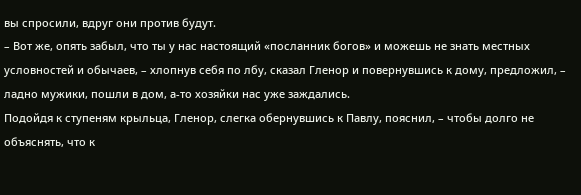вы спросили, вдруг они против будут.
– Вот же, опять забыл, что ты у нас настоящий «посланник богов» и можешь не знать местных условностей и обычаев, – хлопнув себя по лбу, сказал Гленор и повернувшись к дому, предложил, – ладно мужики, пошли в дом, а-то хозяйки нас уже заждались.
Подойдя к ступеням крыльца, Гленор, слегка обернувшись к Павлу, пояснил, – чтобы долго не объяснять, что к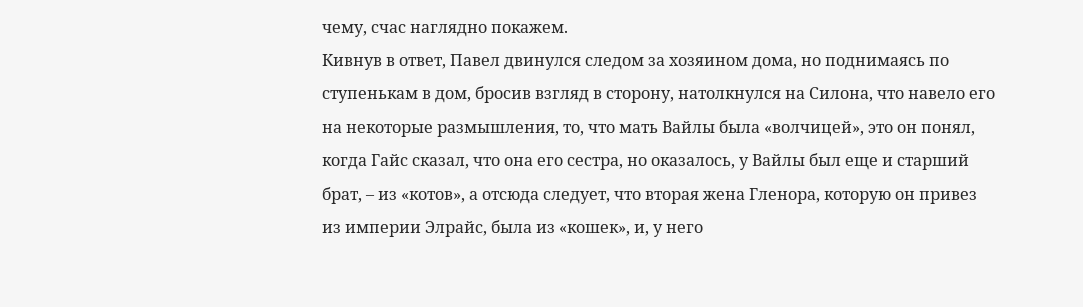чему, счас наглядно покажем.
Кивнув в ответ, Павел двинулся следом за хозяином дома, но поднимаясь по ступенькам в дом, бросив взгляд в сторону, натолкнулся на Силона, что навело его на некоторые размышления, то, что мать Вайлы была «волчицей», это он понял, когда Гайс сказал, что она его сестра, но оказалось, у Вайлы был еще и старший брат, – из «котов», а отсюда следует, что вторая жена Гленора, которую он привез из империи Элрайс, была из «кошек», и, у него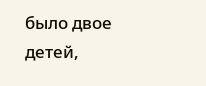было двое детей,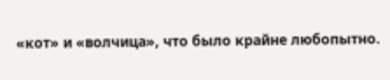«кот» и «волчица», что было крайне любопытно.